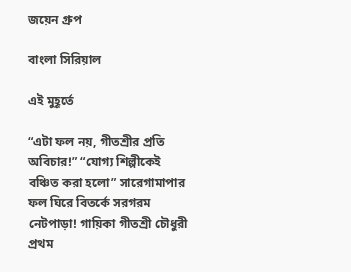জয়েন গ্রুপ

বাংলা সিরিয়াল

এই মুহূর্তে

“এটা ফল নয়, গীতশ্রীর প্রতি অবিচার!” “যোগ্য শিল্পীকেই বঞ্চিত করা হলো” সারেগামাপার ফল ঘিরে বিতর্কে সরগরম নেটপাড়া! গায়িকা গীতশ্রী চৌধুরী প্রথম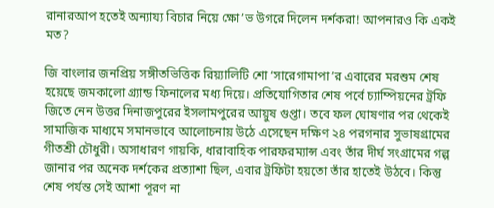রানারআপ হতেই অন্যায্য বিচার নিয়ে ক্ষো’ভ উগরে দিলেন দর্শকরা! আপনারও কি একই মত?

জি বাংলার জনপ্রিয় সঙ্গীতভিত্তিক রিয়্যালিটি শো ‘সারেগামাপা’র এবারের মরশুম শেষ হয়েছে জমকালো গ্র্যান্ড ফিনালের মধ্য দিয়ে। প্রতিযোগিতার শেষ পর্বে চ্যাম্পিয়নের ট্রফি জিতে নেন উত্তর দিনাজপুরের ইসলামপুরের আয়ুষ গুপ্তা। তবে ফল ঘোষণার পর থেকেই সামাজিক মাধ্যমে সমানভাবে আলোচনায় উঠে এসেছেন দক্ষিণ ২৪ পরগনার সুভাষগ্রামের গীতশ্রী চৌধুরী। অসাধারণ গায়কি, ধারাবাহিক পারফরম্যান্স এবং তাঁর দীর্ঘ সংগ্রামের গল্প জানার পর অনেক দর্শকের প্রত্যাশা ছিল, এবার ট্রফিটা হয়তো তাঁর হাতেই উঠবে। কিন্তু শেষ পর্যন্ত সেই আশা পূরণ না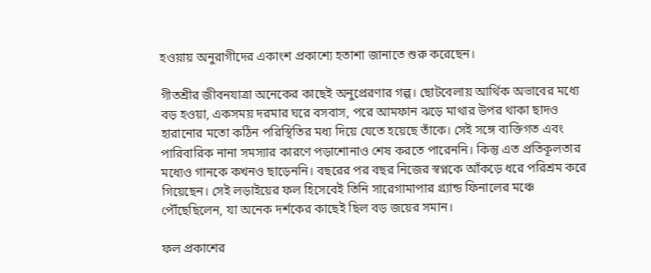হওয়ায় অনুরাগীদের একাংশ প্রকাশ্যে হতাশা জানাতে শুরু করেছেন।

গীতশ্রীর জীবনযাত্রা অনেকের কাছেই অনুপ্রেরণার গল্প। ছোটবেলায় আর্থিক অভাবের মধ্যে বড় হওয়া, একসময় দরমার ঘরে বসবাস, পরে আমফান ঝড়ে মাথার উপর থাকা ছাদও হারানোর মতো কঠিন পরিস্থিতির মধ্য দিয়ে যেতে হয়েছে তাঁকে। সেই সঙ্গে ব্যক্তিগত এবং পারিবারিক নানা সমস্যার কারণে পড়াশোনাও শেষ করতে পারেননি। কিন্তু এত প্রতিকূলতার মধ্যেও গানকে কখনও ছাড়েননি। বছরের পর বছর নিজের স্বপ্নকে আঁকড়ে ধরে পরিশ্রম করে গিয়েছেন। সেই লড়াইয়ের ফল হিসেবেই তিনি সারেগামাপার গ্র্যান্ড ফিনালের মঞ্চে পৌঁছেছিলেন, যা অনেক দর্শকের কাছেই ছিল বড় জয়ের সমান।

ফল প্রকাশের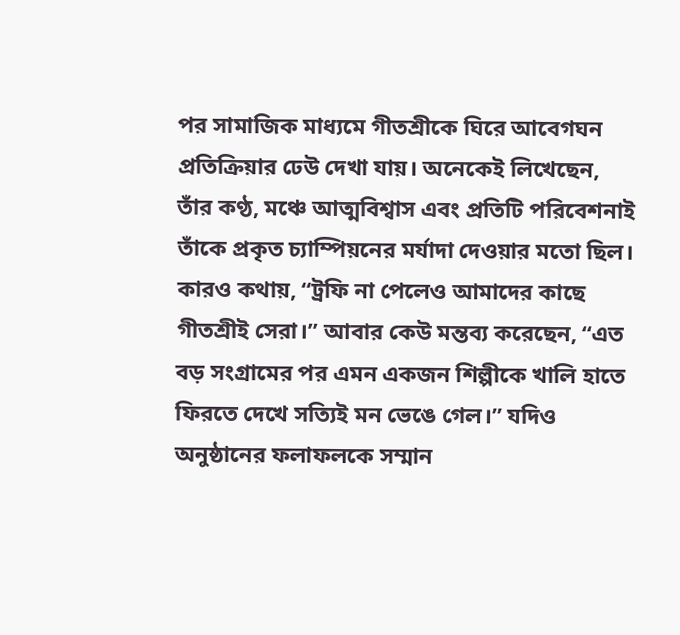পর সামাজিক মাধ্যমে গীতশ্রীকে ঘিরে আবেগঘন প্রতিক্রিয়ার ঢেউ দেখা যায়। অনেকেই লিখেছেন, তাঁর কণ্ঠ, মঞ্চে আত্মবিশ্বাস এবং প্রতিটি পরিবেশনাই তাঁকে প্রকৃত চ্যাম্পিয়নের মর্যাদা দেওয়ার মতো ছিল। কারও কথায়, “ট্রফি না পেলেও আমাদের কাছে গীতশ্রীই সেরা।” আবার কেউ মন্তব্য করেছেন, “এত বড় সংগ্রামের পর এমন একজন শিল্পীকে খালি হাতে ফিরতে দেখে সত্যিই মন ভেঙে গেল।” যদিও অনুষ্ঠানের ফলাফলকে সম্মান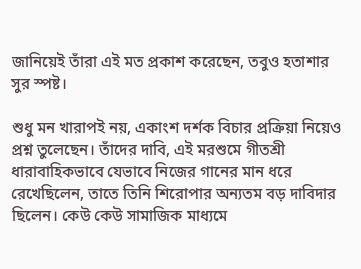জানিয়েই তাঁরা এই মত প্রকাশ করেছেন, তবুও হতাশার সুর স্পষ্ট।

শুধু মন খারাপই নয়, একাংশ দর্শক বিচার প্রক্রিয়া নিয়েও প্রশ্ন তুলেছেন। তাঁদের দাবি, এই মরশুমে গীতশ্রী ধারাবাহিকভাবে যেভাবে নিজের গানের মান ধরে রেখেছিলেন, তাতে তিনি শিরোপার অন্যতম বড় দাবিদার ছিলেন। কেউ কেউ সামাজিক মাধ্যমে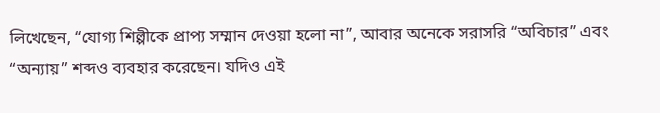লিখেছেন, “যোগ্য শিল্পীকে প্রাপ্য সম্মান দেওয়া হলো না”, আবার অনেকে সরাসরি “অবিচার” এবং “অন্যায়” শব্দও ব্যবহার করেছেন। যদিও এই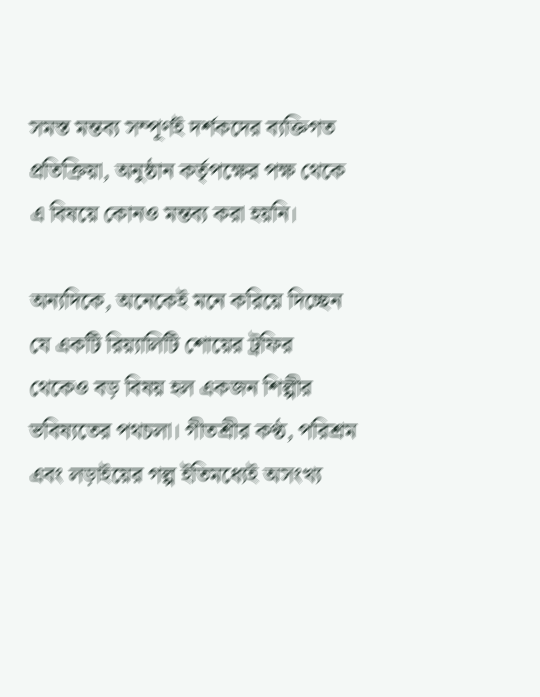সমস্ত মন্তব্য সম্পূর্ণই দর্শকদের ব্যক্তিগত প্রতিক্রিয়া, অনুষ্ঠান কর্তৃপক্ষের পক্ষ থেকে এ বিষয়ে কোনও মন্তব্য করা হয়নি।

অন্যদিকে, অনেকেই মনে করিয়ে দিচ্ছেন যে একটি রিয়্যালিটি শোয়ের ট্রফির থেকেও বড় বিষয় হল একজন শিল্পীর ভবিষ্যতের পথচলা। গীতশ্রীর কণ্ঠ, পরিশ্রম এবং লড়াইয়ের গল্প ইতিমধ্যেই অসংখ্য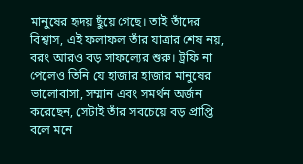মানুষের হৃদয় ছুঁয়ে গেছে। তাই তাঁদের বিশ্বাস, এই ফলাফল তাঁর যাত্রার শেষ নয়, বরং আরও বড় সাফল্যের শুরু। ট্রফি না পেলেও তিনি যে হাজার হাজার মানুষের ভালোবাসা, সম্মান এবং সমর্থন অর্জন করেছেন, সেটাই তাঁর সবচেয়ে বড় প্রাপ্তি বলে মনে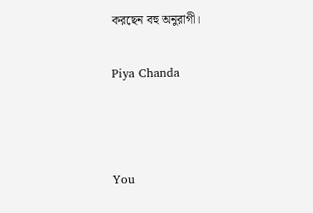করছেন বহু অনুরাগী।

Piya Chanda



You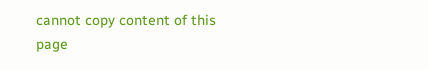cannot copy content of this page